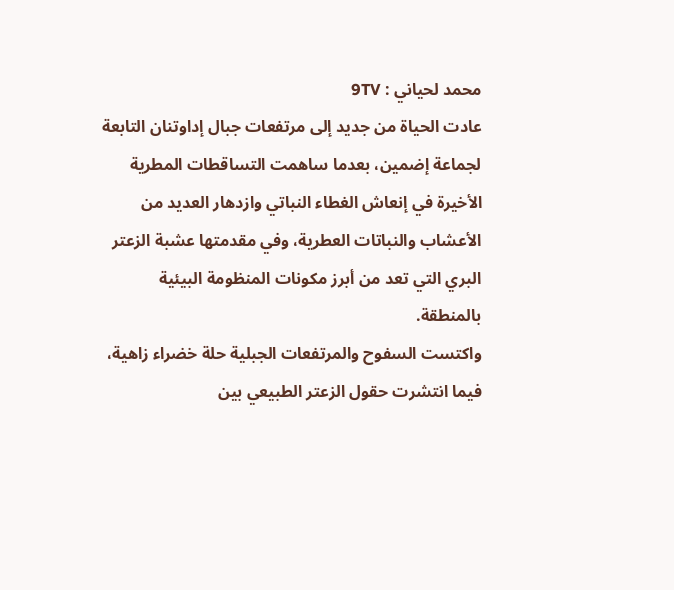محمد لحياني : 9TV
عادت الحياة من جديد إلى مرتفعات جبال إداوتنان التابعة لجماعة إضمين، بعدما ساهمت التساقطات المطرية الأخيرة في إنعاش الغطاء النباتي وازدهار العديد من الأعشاب والنباتات العطرية، وفي مقدمتها عشبة الزعتر البري التي تعد من أبرز مكونات المنظومة البيئية بالمنطقة.
واكتست السفوح والمرتفعات الجبلية حلة خضراء زاهية، فيما انتشرت حقول الزعتر الطبيعي بين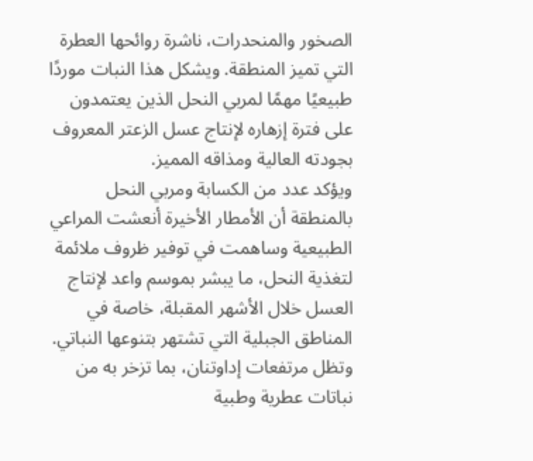الصخور والمنحدرات، ناشرة روائحها العطرة التي تميز المنطقة. ويشكل هذا النبات موردًا طبيعيًا مهمًا لمربي النحل الذين يعتمدون على فترة إزهاره لإنتاج عسل الزعتر المعروف بجودته العالية ومذاقه المميز.
ويؤكد عدد من الكسابة ومربي النحل بالمنطقة أن الأمطار الأخيرة أنعشت المراعي الطبيعية وساهمت في توفير ظروف ملائمة لتغذية النحل، ما يبشر بموسم واعد لإنتاج العسل خلال الأشهر المقبلة، خاصة في المناطق الجبلية التي تشتهر بتنوعها النباتي.
وتظل مرتفعات إداوتنان، بما تزخر به من نباتات عطرية وطبية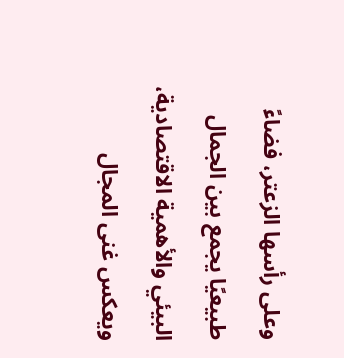وعلى رأسها الزعتر، فضاءً طبيعيًا يجمع بين الجمال البيئي والأهمية الاقتصادية، ويعكس غنى المجال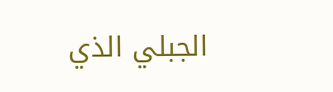الجبلي الذي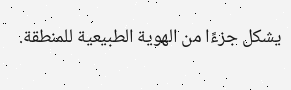يشكل جزءًا من الهوية الطبيعية للمنطقة.